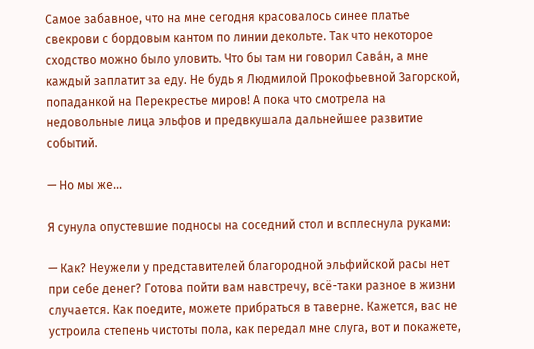Самое забавное, что на мне сегодня красовалось синее платье свекрови с бордовым кантом по линии декольте. Так что некоторое сходство можно было уловить. Что бы там ни говорил Савáн, а мне каждый заплатит за еду. Не будь я Людмилой Прокофьевной Загорской, попаданкой на Перекрестье миров! А пока что смотрела на недовольные лица эльфов и предвкушала дальнейшее развитие событий.

— Но мы же...

Я сунула опустевшие подносы на соседний стол и всплеснула руками:

— Как? Неужели у представителей благородной эльфийской расы нет при себе денег? Готова пойти вам навстречу, всё-таки разное в жизни случается. Как поедите, можете прибраться в таверне. Кажется, вас не устроила степень чистоты пола, как передал мне слуга, вот и покажете,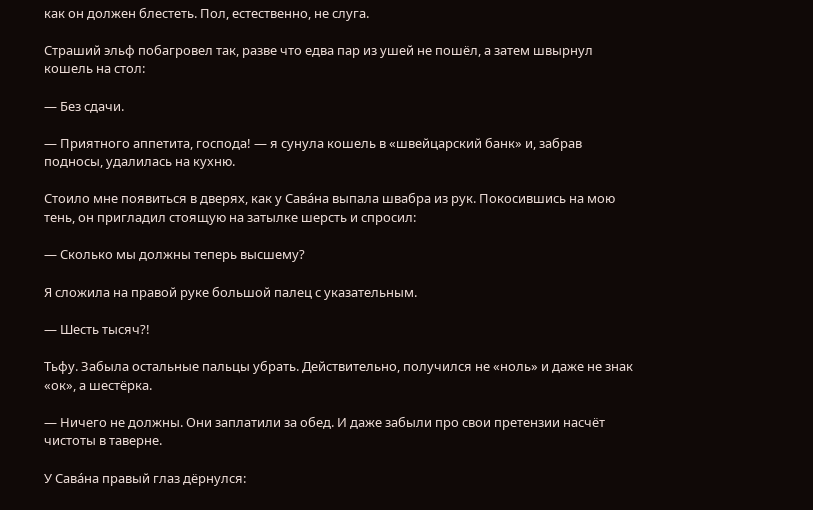как он должен блестеть. Пол, естественно, не слуга.

Страший эльф побагровел так, разве что едва пар из ушей не пошёл, а затем швырнул кошель на стол:

— Без сдачи.

— Приятного аппетита, господа! — я сунула кошель в «швейцарский банк» и, забрав подносы, удалилась на кухню.

Стоило мне появиться в дверях, как у Савáна выпала швабра из рук. Покосившись на мою тень, он пригладил стоящую на затылке шерсть и спросил:

— Сколько мы должны теперь высшему?

Я сложила на правой руке большой палец с указательным.

— Шесть тысяч?!

Тьфу. Забыла остальные пальцы убрать. Действительно, получился не «ноль» и даже не знак «ок», а шестёрка.

— Ничего не должны. Они заплатили за обед. И даже забыли про свои претензии насчёт чистоты в таверне.

У Савáна правый глаз дёрнулся: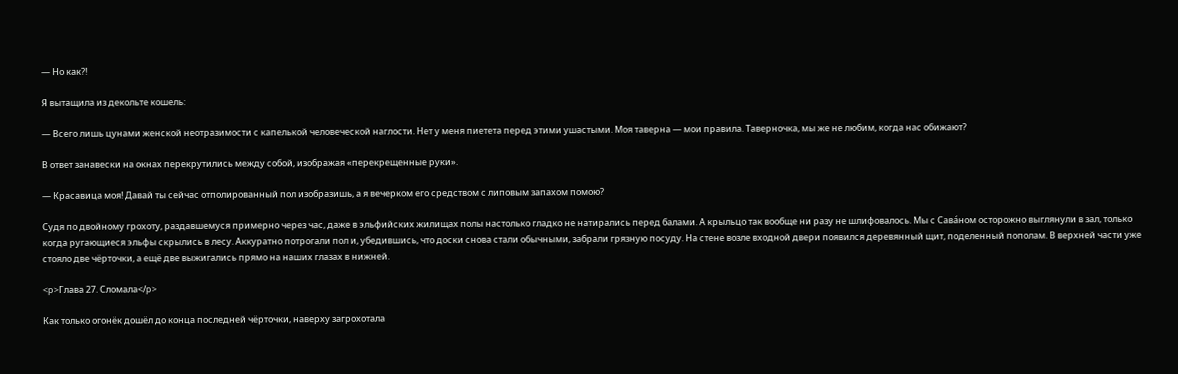— Но как?!

Я вытащила из декольте кошель:

— Всего лишь цунами женской неотразимости с капелькой человеческой наглости. Нет у меня пиетета перед этими ушастыми. Моя таверна — мои правила. Таверночка, мы же не любим, когда нас обижают?

В ответ занавески на окнах перекрутились между собой, изображая «перекрещенные руки».

— Красавица моя! Давай ты сейчас отполированный пол изобразишь, а я вечерком его средством с липовым запахом помою?

Судя по двойному грохоту, раздавшемуся примерно через час, даже в эльфийских жилищах полы настолько гладко не натирались перед балами. А крыльцо так вообще ни разу не шлифовалось. Мы с Савáном осторожно выглянули в зал, только когда ругающиеся эльфы скрылись в лесу. Аккуратно потрогали пол и, убедившись, что доски снова стали обычными, забрали грязную посуду. На стене возле входной двери появился деревянный щит, поделенный пополам. В верхней части уже стояло две чёрточки, а ещё две выжигались прямо на наших глазах в нижней.

<p>Глава 27. Сломала</p>

Как только огонёк дошёл до конца последней чёрточки, наверху загрохотала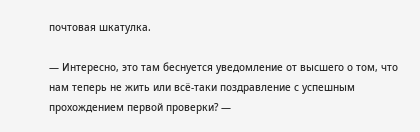почтовая шкатулка.

— Интересно, это там беснуется уведомление от высшего о том, что нам теперь не жить или всё-таки поздравление с успешным прохождением первой проверки? —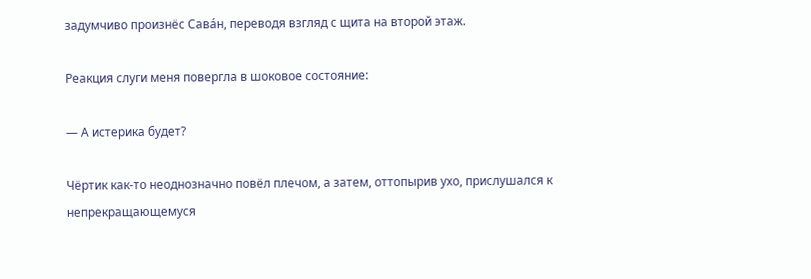задумчиво произнёс Савáн, переводя взгляд с щита на второй этаж.

Реакция слуги меня повергла в шоковое состояние:

— А истерика будет?

Чёртик как-то неоднозначно повёл плечом, а затем, оттопырив ухо, прислушался к непрекращающемуся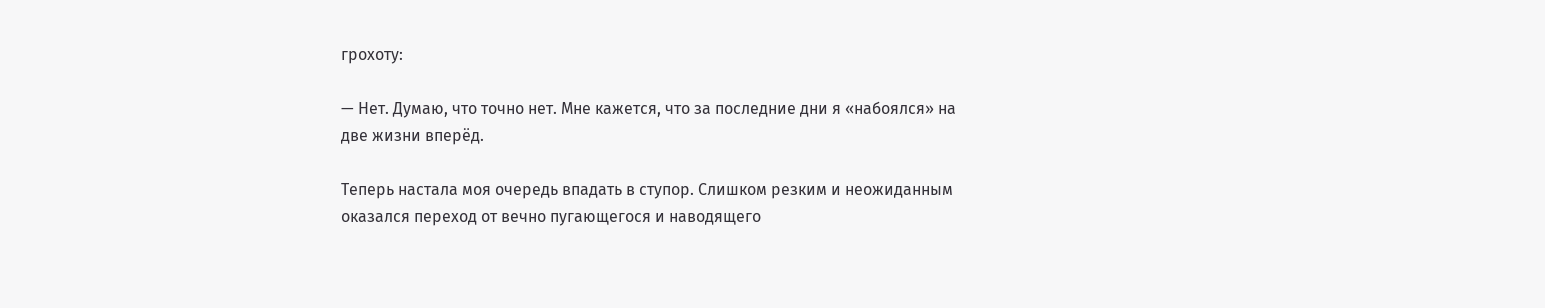грохоту:

— Нет. Думаю, что точно нет. Мне кажется, что за последние дни я «набоялся» на две жизни вперёд.

Теперь настала моя очередь впадать в ступор. Слишком резким и неожиданным оказался переход от вечно пугающегося и наводящего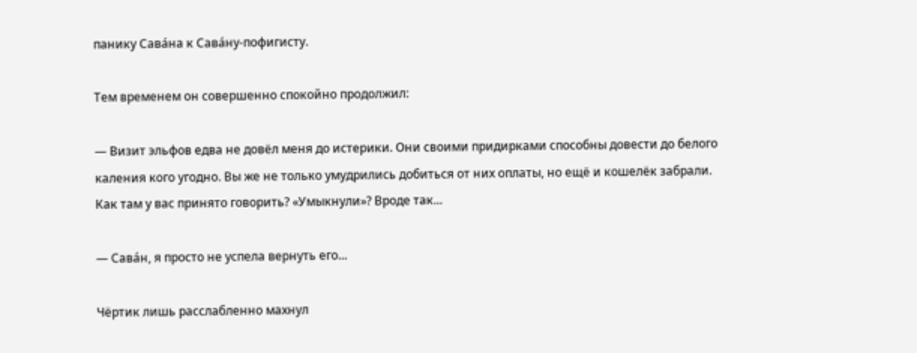панику Савáна к Савáну-пофигисту.

Тем временем он совершенно спокойно продолжил:

— Визит эльфов едва не довёл меня до истерики. Они своими придирками способны довести до белого каления кого угодно. Вы же не только умудрились добиться от них оплаты, но ещё и кошелёк забрали. Как там у вас принято говорить? «Умыкнули»? Вроде так...

— Савáн, я просто не успела вернуть его...

Чёртик лишь расслабленно махнул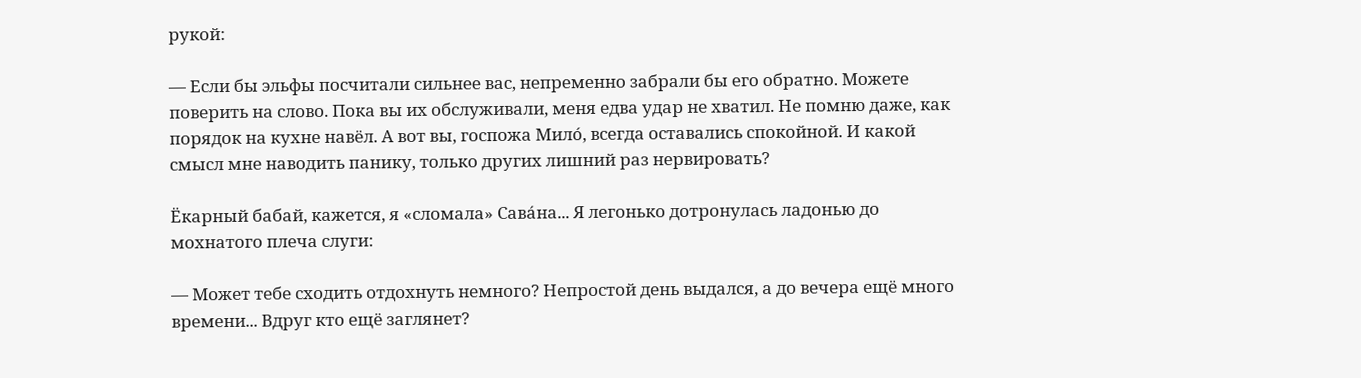рукой:

— Если бы эльфы посчитали сильнее вас, непременно забрали бы его обратно. Можете поверить на слово. Пока вы их обслуживали, меня едва удар не хватил. Не помню даже, как порядок на кухне навёл. А вот вы, госпожа Милó, всегда оставались спокойной. И какой смысл мне наводить панику, только других лишний раз нервировать?

Ёкарный бабай, кажется, я «сломала» Савáна... Я легонько дотронулась ладонью до мохнатого плеча слуги:

— Может тебе сходить отдохнуть немного? Непростой день выдался, а до вечера ещё много времени... Вдруг кто ещё заглянет?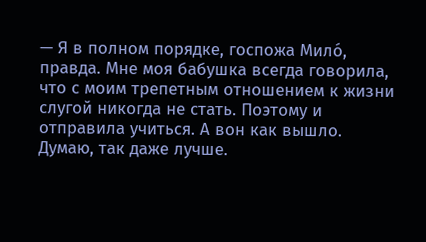— Я в полном порядке, госпожа Милó, правда. Мне моя бабушка всегда говорила, что с моим трепетным отношением к жизни слугой никогда не стать. Поэтому и отправила учиться. А вон как вышло. Думаю, так даже лучше.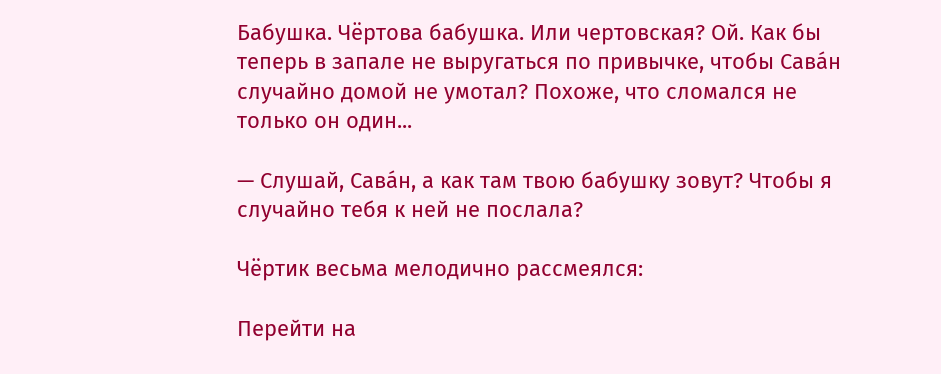Бабушка. Чёртова бабушка. Или чертовская? Ой. Как бы теперь в запале не выругаться по привычке, чтобы Савáн случайно домой не умотал? Похоже, что сломался не только он один...

— Слушай, Савáн, а как там твою бабушку зовут? Чтобы я случайно тебя к ней не послала?

Чёртик весьма мелодично рассмеялся:

Перейти на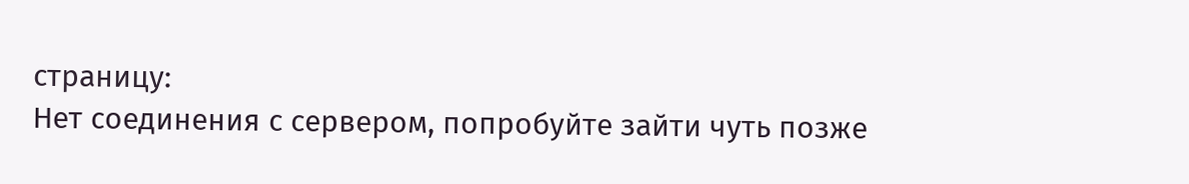страницу:
Нет соединения с сервером, попробуйте зайти чуть позже